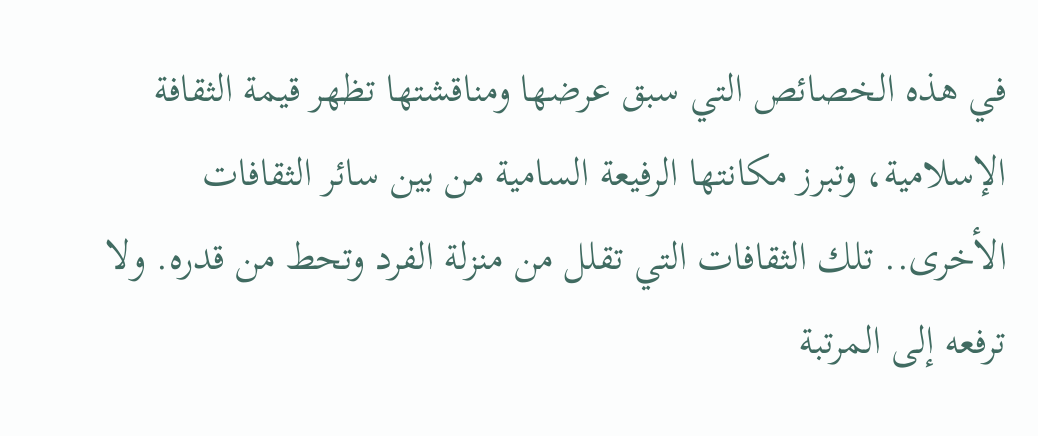في هذه الخصائص التي سبق عرضها ومناقشتها تظهر قيمة الثقافة الإسلامية، وتبرز مكانتها الرفيعة السامية من بين سائر الثقافات الأخرى.. تلك الثقافات التي تقلل من منزلة الفرد وتحط من قدره. ولا ترفعه إلى المرتبة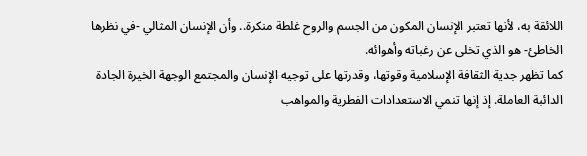اللائقة به، لأنها تعتبر الإنسان المكون من الجسم والروح غلطة منكرة.. وأن الإنسان المثالي -في نظرها الخاطئ- هو الذي تخلى عن رغباته وأهوائه.
كما تظهر جدية الثقافة الإسلامية وقوتها، وقدرتها على توجيه الإنسان والمجتمع الوجهة الخيرة الجادة الدائبة العاملة. إذ إنها تنمي الاستعدادات الفطرية والمواهب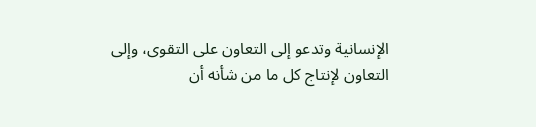الإنسانية وتدعو إلى التعاون على التقوى، وإلى التعاون لإنتاج كل ما من شأنه أن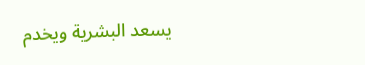يسعد البشرية ويخدم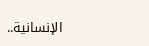الإنسانية..